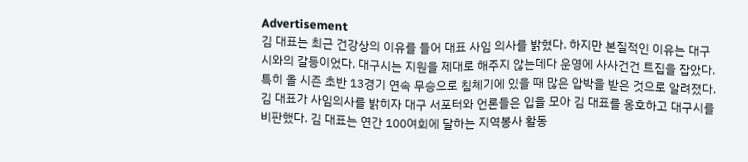Advertisement
김 대표는 최근 건강상의 이유를 들어 대표 사임 의사를 밝혔다. 하지만 본질적인 이유는 대구시와의 갈등이었다. 대구시는 지원을 제대로 해주지 않는데다 운영에 사사건건 트집을 잡았다. 특히 올 시즌 초반 13경기 연속 무승으로 침체기에 있을 때 많은 압박을 받은 것으로 알려졌다. 김 대표가 사임의사를 밝히자 대구 서포터와 언론들은 입을 모아 김 대표를 옹호하고 대구시를 비판했다. 김 대표는 연간 100여회에 달하는 지역봉사 활동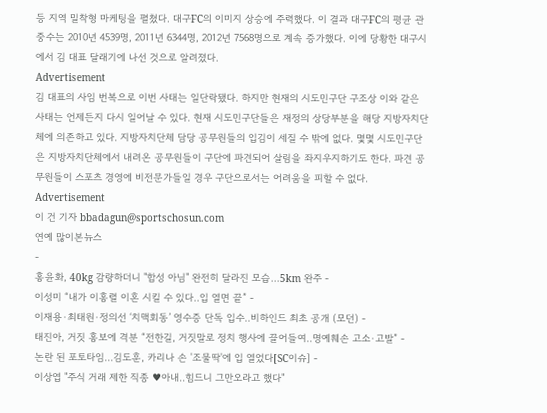등 지역 밀착형 마케팅을 펼쳤다. 대구FC의 이미지 상승에 주력했다. 이 결과 대구FC의 평균 관중수는 2010년 4539명, 2011년 6344명, 2012년 7568명으로 계속 증가했다. 이에 당황한 대구시에서 김 대표 달래기에 나선 것으로 알려졌다.
Advertisement
김 대표의 사임 번복으로 이번 사태는 일단락됐다. 하지만 현재의 시도민구단 구조상 이와 같은 사태는 언제든지 다시 일어날 수 있다. 현재 시도민구단들은 재정의 상당부분을 해당 지방자치단체에 의존하고 있다. 지방자치단체 담당 공무원들의 입김이 세질 수 밖에 없다. 몇몇 시도민구단은 지방자치단체에서 내려온 공무원들이 구단에 파견되어 살림을 좌지우지하기도 한다. 파견 공무원들이 스포츠 경영에 비전문가들일 경우 구단으로서는 어려움을 피할 수 없다.
Advertisement
이 건 기자 bbadagun@sportschosun.com
연예 많이본뉴스
-
홍윤화, 40kg 감량하더니 "합성 아님" 완전히 달라진 모습...5km 완주 -
이성미 “내가 이홍렬 이혼 시킬 수 있다..입 열면 끝” -
이재용·최태원·정의선 ‘치맥회동’ 영수증 단독 입수..비하인드 최초 공개 (모던) -
태진아, 거짓 홍보에 격분 “전한길, 거짓말로 정치 행사에 끌어들여..명예훼손 고소·고발” -
논란 된 포토타임…김도훈, 카리나 손 '조물딱'에 입 열었다[SC이슈] -
이상엽 "주식 거래 제한 직종 ♥아내..힘드니 그만오라고 했다"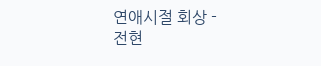연애시절 회상 -
전현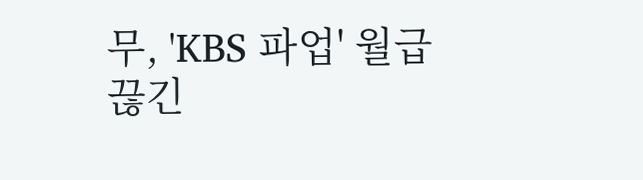무, 'KBS 파업' 월급 끊긴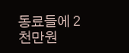동료들에 2천만원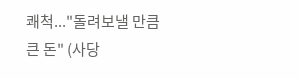쾌척..."돌려보낼 만큼 큰 돈" (사당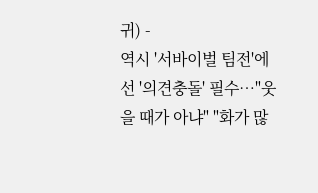귀) -
역시 '서바이벌 팀전'에선 '의견충돌' 필수…"웃을 때가 아냐" "화가 많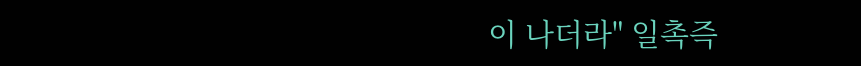이 나더라" 일촉즉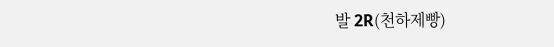발 2R(천하제빵)